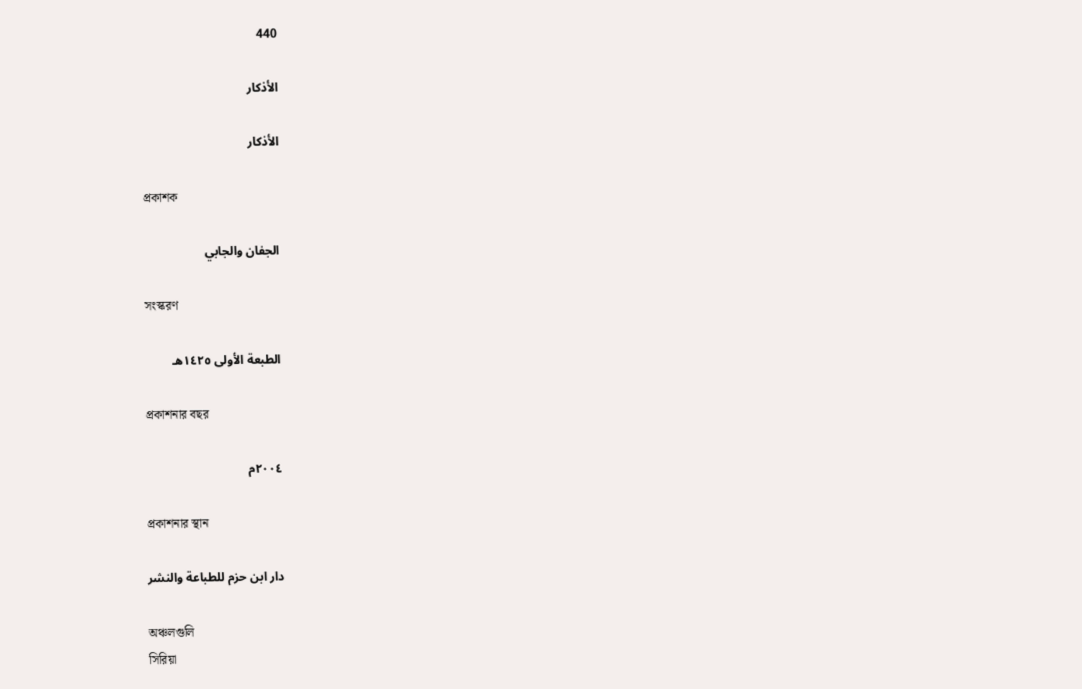440

الأذكار

الأذكار

প্রকাশক

الجفان والجابي

সংস্করণ

الطبعة الأولى ١٤٢٥هـ

প্রকাশনার বছর

٢٠٠٤م

প্রকাশনার স্থান

دار ابن حزم للطباعة والنشر

অঞ্চলগুলি
সিরিয়া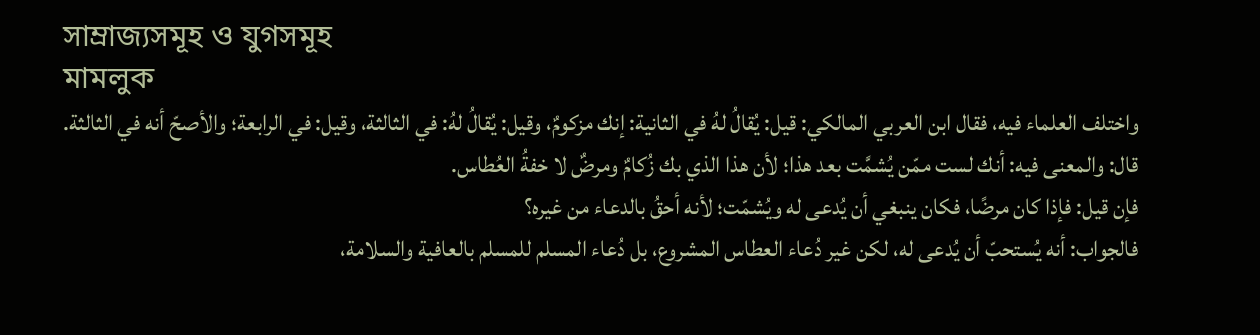সাম্রাজ্যসমূহ ও যুগসমূহ
মামলুক
واختلف العلماء فيه، فقال ابن العربي المالكي: قيل: يُقالُ لهُ في الثانية: إنك مزكومٌ، وقيل: يُقالُ لهُ: في الثالثة، وقيل: في الرابعة؛ والأصحّ أنه في الثالثة.
قال: والمعنى فيه: أنك لست ممّن يُشمَّت بعد هذا؛ لأن هذا الذي بك زُكامٌ ومرضٌ لا خفةُ العُطاس.
فإن قيل: فإذا كان مرضًا، فكان ينبغي أن يُدعى له ويُشمّت؛ لأنه أحقُ بالدعاء من غيره؟
فالجواب: أنه يُستحبّ أن يُدعى له، لكن غير دُعاء العطاس المشروع، بل دُعاء المسلم للمسلم بالعافية والسلامة،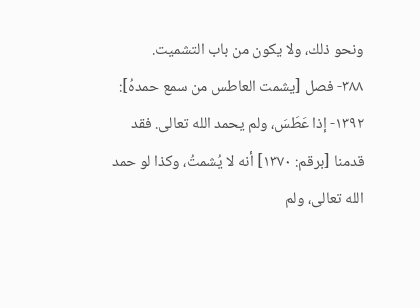ونحو ذلك، ولا يكون من باب التشميت.
٣٨٨- فصل [يشمت العاطس من سمع حمدهُ]:
١٣٩٢- إذا عَطَسَ، ولم يحمد الله تعالى. فقد قدمنا [برقم: ١٣٧٠] أنه لا يُشمتُ، وكذا لو حمد الله تعالى، ولم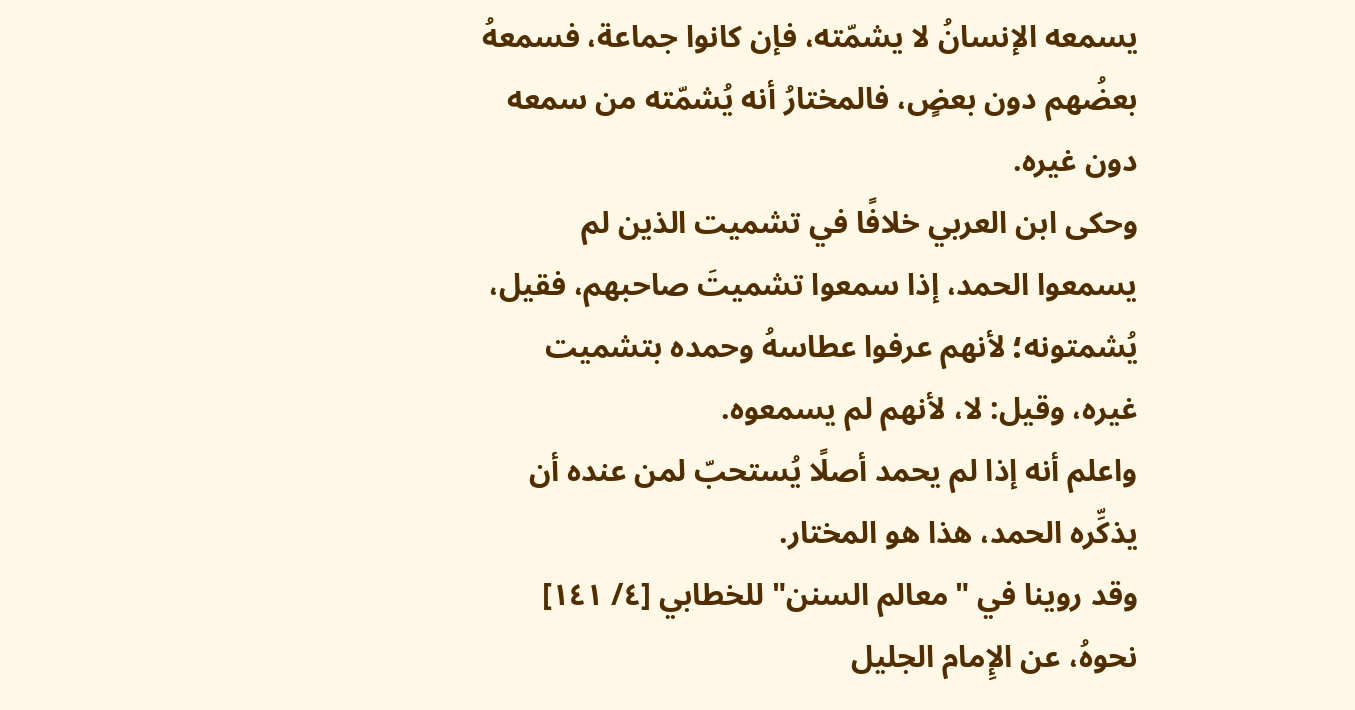يسمعه الإنسانُ لا يشمّته، فإن كانوا جماعة، فسمعهُ بعضُهم دون بعضٍ، فالمختارُ أنه يُشمّته من سمعه دون غيره.
وحكى ابن العربي خلافًا في تشميت الذين لم يسمعوا الحمد، إذا سمعوا تشميتَ صاحبهم، فقيل، يُشمتونه؛ لأنهم عرفوا عطاسهُ وحمده بتشميت غيره، وقيل: لا، لأنهم لم يسمعوه.
واعلم أنه إذا لم يحمد أصلًا يُستحبّ لمن عنده أن يذكِّره الحمد، هذا هو المختار.
وقد روينا في "معالم السنن" للخطابي [٤/ ١٤١] نحوهُ، عن الإِمام الجليل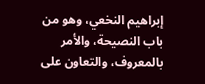إبراهيم النخعي، وهو من باب النصيحة، والأمر بالمعروف، والتعاون على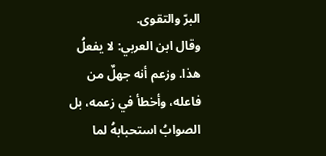البرّ والتقوى.
وقال ابن العربي: لا يفعلُ هذا. وزعم أنه جهلٌ من فاعله، وأخطأ في زعمه، بل الصوابُ استحبابهُ لما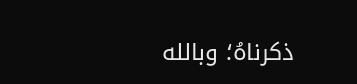ذكرناهُ؛ وبالله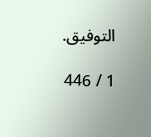التوفيق.

1 / 446